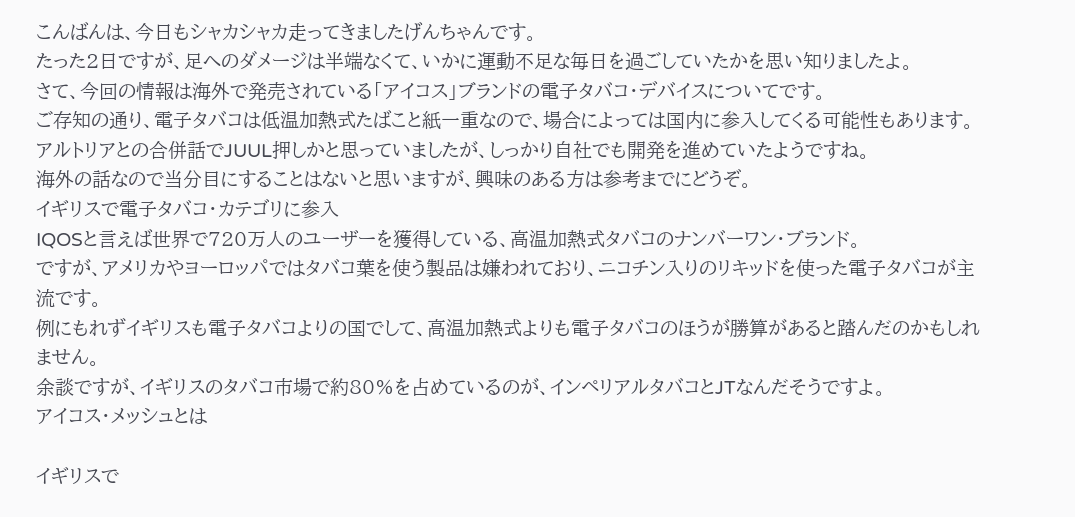こんばんは、今日もシャカシャカ走ってきましたげんちゃんです。
たった2日ですが、足へのダメージは半端なくて、いかに運動不足な毎日を過ごしていたかを思い知りましたよ。
さて、今回の情報は海外で発売されている「アイコス」ブランドの電子タバコ・デバイスについてです。
ご存知の通り、電子タバコは低温加熱式たばこと紙一重なので、場合によっては国内に参入してくる可能性もあります。
アルトリアとの合併話でJUUL押しかと思っていましたが、しっかり自社でも開発を進めていたようですね。
海外の話なので当分目にすることはないと思いますが、興味のある方は参考までにどうぞ。
イギリスで電子タバコ・カテゴリに参入
IQOSと言えば世界で720万人のユーザーを獲得している、高温加熱式タバコのナンバーワン・ブランド。
ですが、アメリカやヨーロッパではタバコ葉を使う製品は嫌われており、ニコチン入りのリキッドを使った電子タバコが主流です。
例にもれずイギリスも電子タバコよりの国でして、高温加熱式よりも電子タバコのほうが勝算があると踏んだのかもしれません。
余談ですが、イギリスのタバコ市場で約80%を占めているのが、インペリアルタバコとJTなんだそうですよ。
アイコス・メッシュとは

イギリスで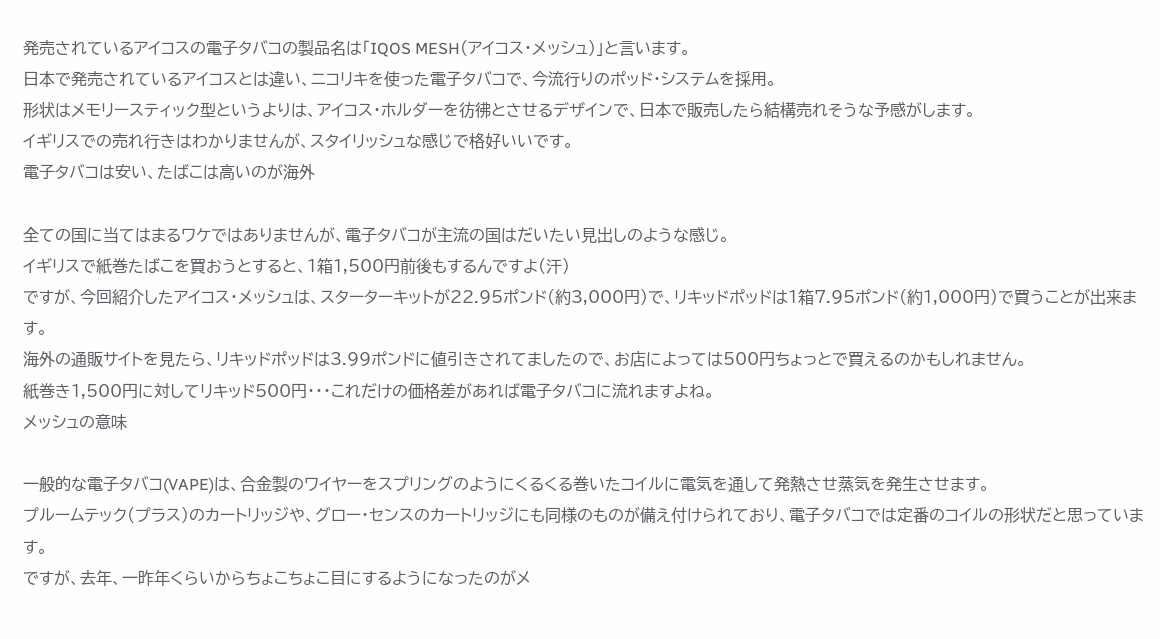発売されているアイコスの電子タバコの製品名は「IQOS MESH(アイコス・メッシュ)」と言います。
日本で発売されているアイコスとは違い、ニコリキを使った電子タバコで、今流行りのポッド・システムを採用。
形状はメモリースティック型というよりは、アイコス・ホルダーを彷彿とさせるデザインで、日本で販売したら結構売れそうな予感がします。
イギリスでの売れ行きはわかりませんが、スタイリッシュな感じで格好いいです。
電子タバコは安い、たばこは高いのが海外

全ての国に当てはまるワケではありませんが、電子タバコが主流の国はだいたい見出しのような感じ。
イギリスで紙巻たばこを買おうとすると、1箱1,500円前後もするんですよ(汗)
ですが、今回紹介したアイコス・メッシュは、スターターキットが22.95ポンド(約3,000円)で、リキッドポッドは1箱7.95ポンド(約1,000円)で買うことが出来ます。
海外の通販サイトを見たら、リキッドポッドは3.99ポンドに値引きされてましたので、お店によっては500円ちょっとで買えるのかもしれません。
紙巻き1,500円に対してリキッド500円・・・これだけの価格差があれば電子タバコに流れますよね。
メッシュの意味

一般的な電子タバコ(VAPE)は、合金製のワイヤーをスプリングのようにくるくる巻いたコイルに電気を通して発熱させ蒸気を発生させます。
プルームテック(プラス)のカートリッジや、グロー・センスのカートリッジにも同様のものが備え付けられており、電子タバコでは定番のコイルの形状だと思っています。
ですが、去年、一昨年くらいからちょこちょこ目にするようになったのがメ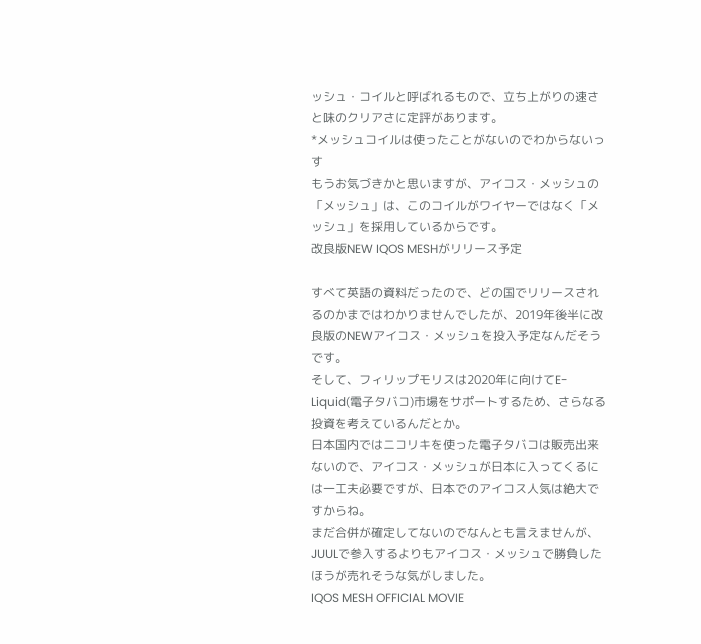ッシュ・コイルと呼ばれるもので、立ち上がりの速さと味のクリアさに定評があります。
*メッシュコイルは使ったことがないのでわからないっす
もうお気づきかと思いますが、アイコス・メッシュの「メッシュ」は、このコイルがワイヤーではなく「メッシュ」を採用しているからです。
改良版NEW IQOS MESHがリリース予定

すべて英語の資料だったので、どの国でリリースされるのかまではわかりませんでしたが、2019年後半に改良版のNEWアイコス・メッシュを投入予定なんだそうです。
そして、フィリップモリスは2020年に向けてE-Liquid(電子タバコ)市場をサポートするため、さらなる投資を考えているんだとか。
日本国内ではニコリキを使った電子タバコは販売出来ないので、アイコス・メッシュが日本に入ってくるには一工夫必要ですが、日本でのアイコス人気は絶大ですからね。
まだ合併が確定してないのでなんとも言えませんが、JUULで参入するよりもアイコス・メッシュで勝負したほうが売れそうな気がしました。
IQOS MESH OFFICIAL MOVIE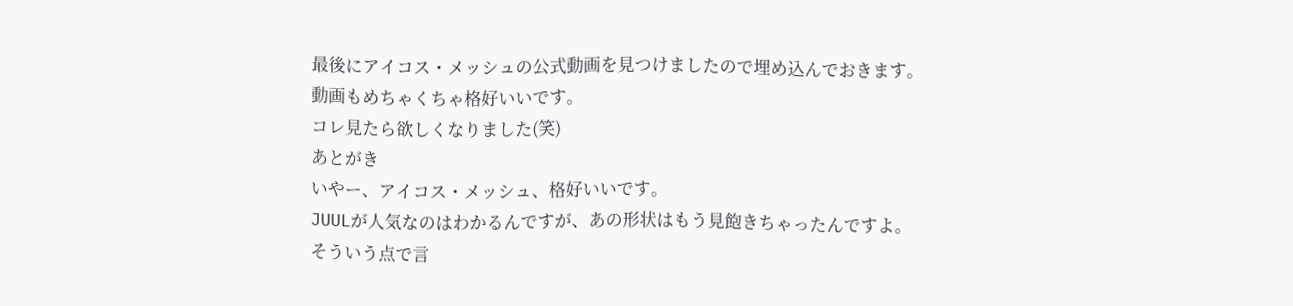最後にアイコス・メッシュの公式動画を見つけましたので埋め込んでおきます。
動画もめちゃくちゃ格好いいです。
コレ見たら欲しくなりました(笑)
あとがき
いやー、アイコス・メッシュ、格好いいです。
JUULが人気なのはわかるんですが、あの形状はもう見飽きちゃったんですよ。
そういう点で言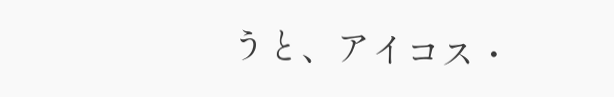うと、アイコス・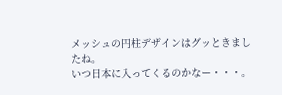メッシュの円柱デザインはグッときましたね。
いつ日本に入ってくるのかなー・・・。